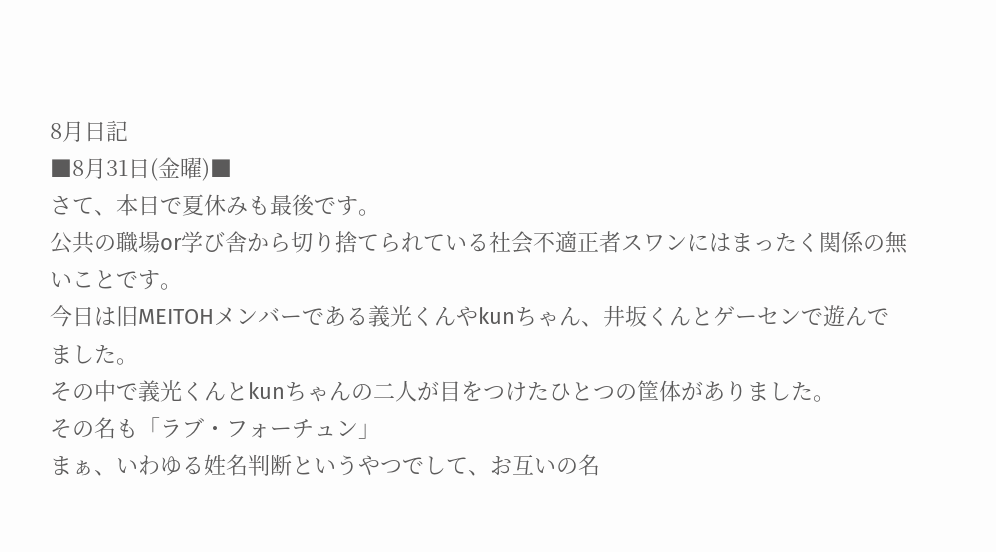8月日記
■8月31日(金曜)■
さて、本日で夏休みも最後です。
公共の職場or学び舎から切り捨てられている社会不適正者スワンにはまったく関係の無いことです。
今日は旧MEITOHメンバーである義光くんやkunちゃん、井坂くんとゲーセンで遊んでました。
その中で義光くんとkunちゃんの二人が目をつけたひとつの筐体がありました。
その名も「ラブ・フォーチュン」
まぁ、いわゆる姓名判断というやつでして、お互いの名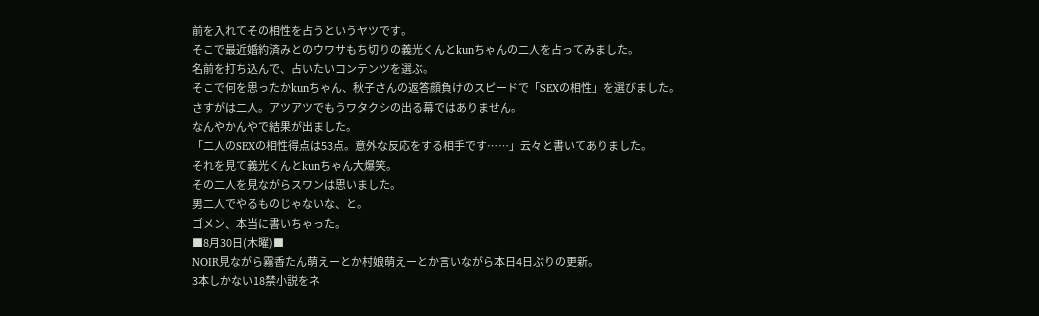前を入れてその相性を占うというヤツです。
そこで最近婚約済みとのウワサもち切りの義光くんとkunちゃんの二人を占ってみました。
名前を打ち込んで、占いたいコンテンツを選ぶ。
そこで何を思ったかkunちゃん、秋子さんの返答顔負けのスピードで「SEXの相性」を選びました。
さすがは二人。アツアツでもうワタクシの出る幕ではありません。
なんやかんやで結果が出ました。
「二人のSEXの相性得点は53点。意外な反応をする相手です……」云々と書いてありました。
それを見て義光くんとkunちゃん大爆笑。
その二人を見ながらスワンは思いました。
男二人でやるものじゃないな、と。
ゴメン、本当に書いちゃった。
■8月30日(木曜)■
NOIR見ながら霧香たん萌えーとか村娘萌えーとか言いながら本日4日ぶりの更新。
3本しかない18禁小説をネ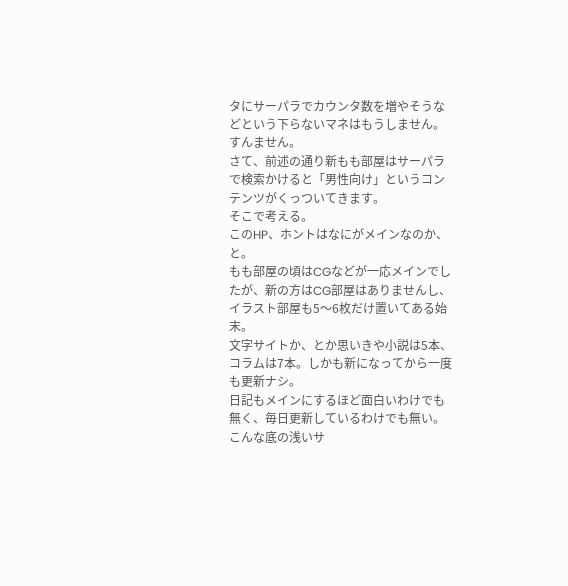タにサーパラでカウンタ数を増やそうなどという下らないマネはもうしません。
すんません。
さて、前述の通り新もも部屋はサーパラで検索かけると「男性向け」というコンテンツがくっついてきます。
そこで考える。
このHP、ホントはなにがメインなのか、と。
もも部屋の頃はCGなどが一応メインでしたが、新の方はCG部屋はありませんし、イラスト部屋も5〜6枚だけ置いてある始末。
文字サイトか、とか思いきや小説は5本、コラムは7本。しかも新になってから一度も更新ナシ。
日記もメインにするほど面白いわけでも無く、毎日更新しているわけでも無い。
こんな底の浅いサ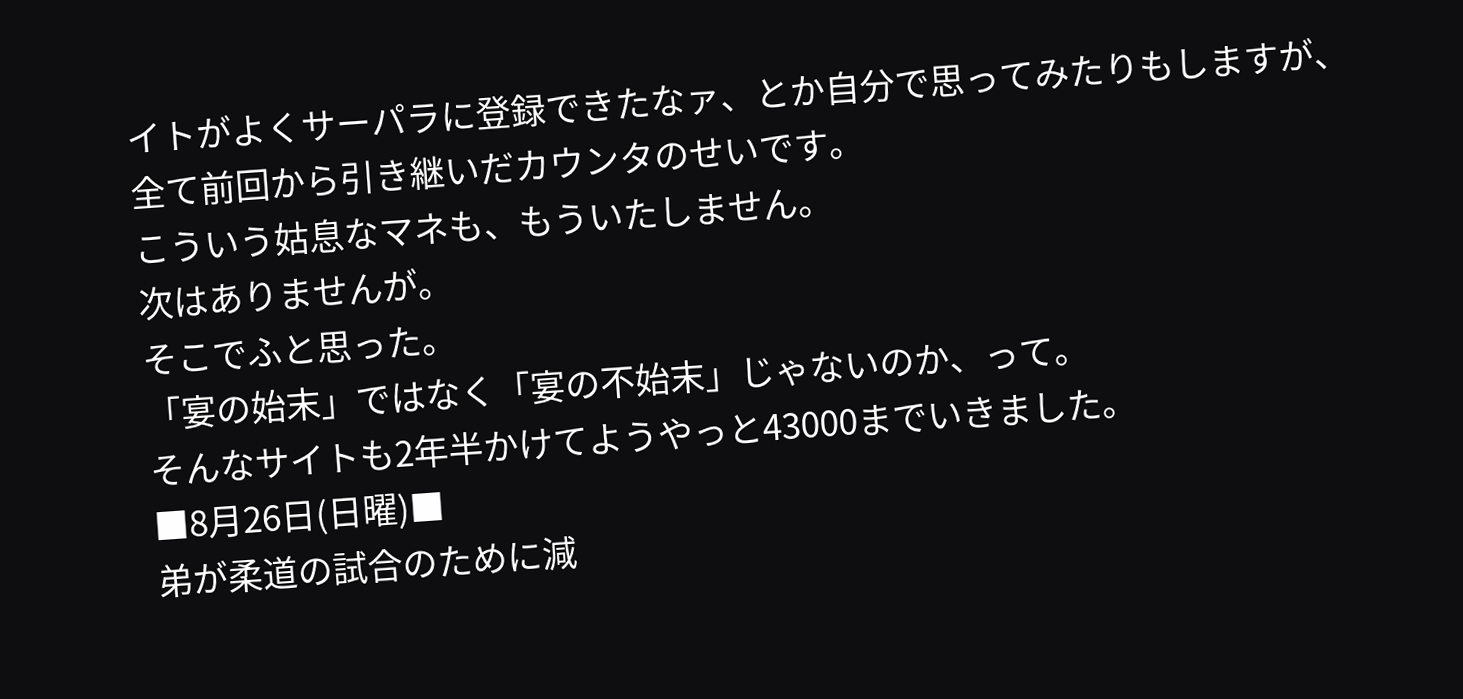イトがよくサーパラに登録できたなァ、とか自分で思ってみたりもしますが、全て前回から引き継いだカウンタのせいです。
こういう姑息なマネも、もういたしません。
次はありませんが。
そこでふと思った。
「宴の始末」ではなく「宴の不始末」じゃないのか、って。
そんなサイトも2年半かけてようやっと43000までいきました。
■8月26日(日曜)■
弟が柔道の試合のために減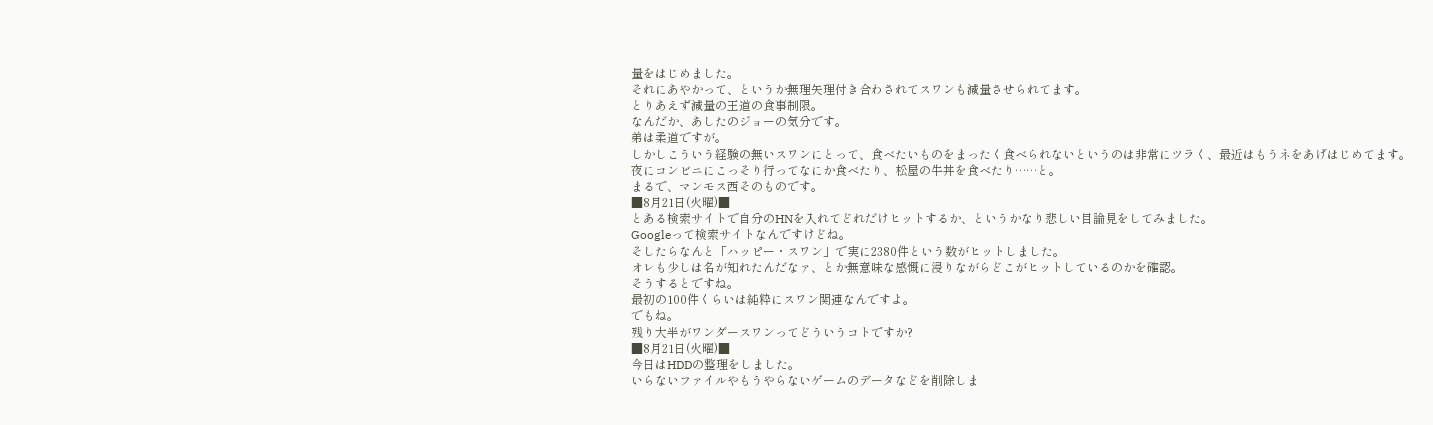量をはじめました。
それにあやかって、というか無理矢理付き合わされてスワンも減量させられてます。
とりあえず減量の王道の食事制限。
なんだか、あしたのジョーの気分です。
弟は柔道ですが。
しかしこういう経験の無いスワンにとって、食べたいものをまったく食べられないというのは非常にツラく、最近はもうネをあげはじめてます。
夜にコンビニにこっそり行ってなにか食べたり、松屋の牛丼を食べたり……と。
まるで、マンモス西そのものです。
■8月21日(火曜)■
とある検索サイトで自分のHNを入れてどれだけヒットするか、というかなり悲しい目論見をしてみました。
Googleって検索サイトなんですけどね。
そしたらなんと「ハッピー・スワン」で実に2380件という数がヒットしました。
オレも少しは名が知れたんだなァ、とか無意味な感慨に浸りながらどこがヒットしているのかを確認。
そうするとですね。
最初の100件くらいは純粋にスワン関連なんですよ。
でもね。
残り大半がワンダースワンってどういうコトですか?
■8月21日(火曜)■
今日はHDDの整理をしました。
いらないファイルやもうやらないゲームのデータなどを削除しま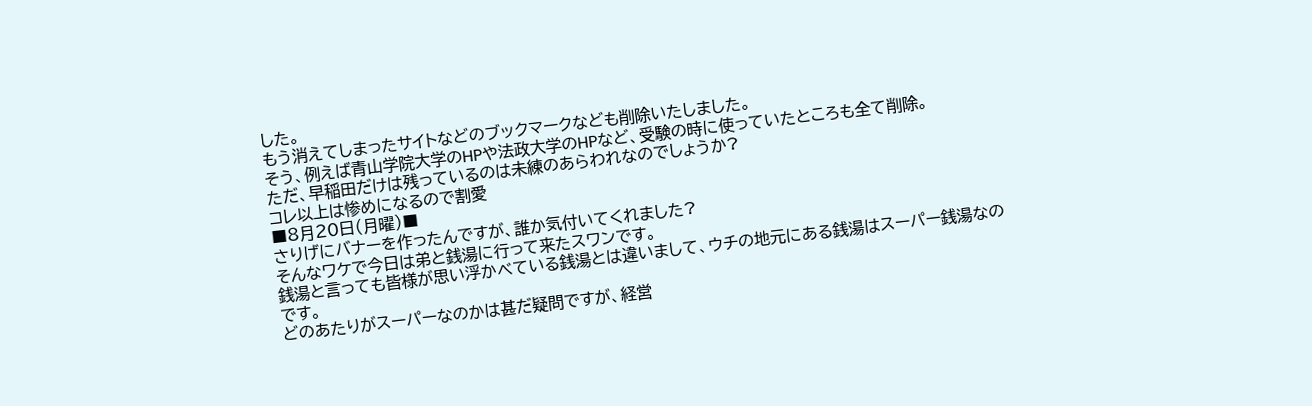した。
もう消えてしまったサイトなどのブックマークなども削除いたしました。
そう、例えば青山学院大学のHPや法政大学のHPなど、受験の時に使っていたところも全て削除。
ただ、早稲田だけは残っているのは未練のあらわれなのでしょうか?
コレ以上は惨めになるので割愛
■8月20日(月曜)■
さりげにバナーを作ったんですが、誰か気付いてくれました?
そんなワケで今日は弟と銭湯に行って来たスワンです。
銭湯と言っても皆様が思い浮かべている銭湯とは違いまして、ウチの地元にある銭湯はスーパー銭湯なのです。
どのあたりがスーパーなのかは甚だ疑問ですが、経営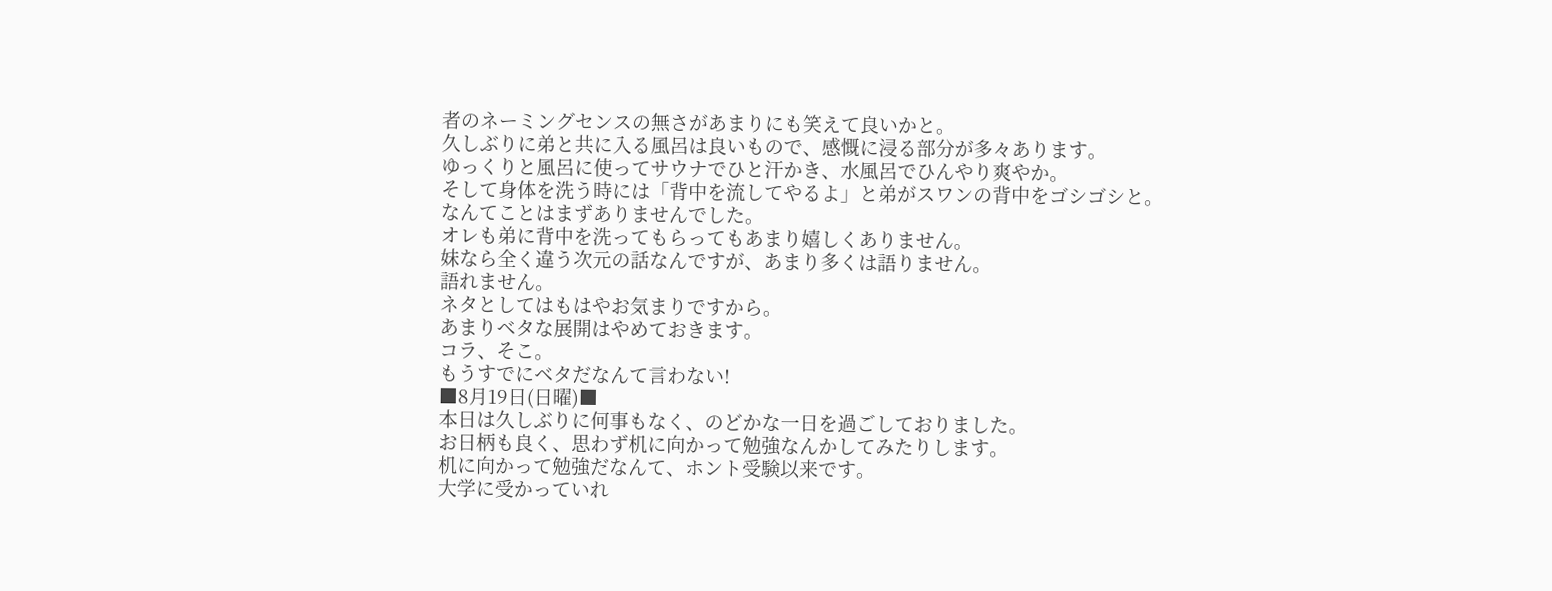者のネーミングセンスの無さがあまりにも笑えて良いかと。
久しぶりに弟と共に入る風呂は良いもので、感慨に浸る部分が多々あります。
ゆっくりと風呂に使ってサウナでひと汗かき、水風呂でひんやり爽やか。
そして身体を洗う時には「背中を流してやるよ」と弟がスワンの背中をゴシゴシと。
なんてことはまずありませんでした。
オレも弟に背中を洗ってもらってもあまり嬉しくありません。
妹なら全く違う次元の話なんですが、あまり多くは語りません。
語れません。
ネタとしてはもはやお気まりですから。
あまりベタな展開はやめておきます。
コラ、そこ。
もうすでにベタだなんて言わない!
■8月19日(日曜)■
本日は久しぶりに何事もなく、のどかな一日を過ごしておりました。
お日柄も良く、思わず机に向かって勉強なんかしてみたりします。
机に向かって勉強だなんて、ホント受験以来です。
大学に受かっていれ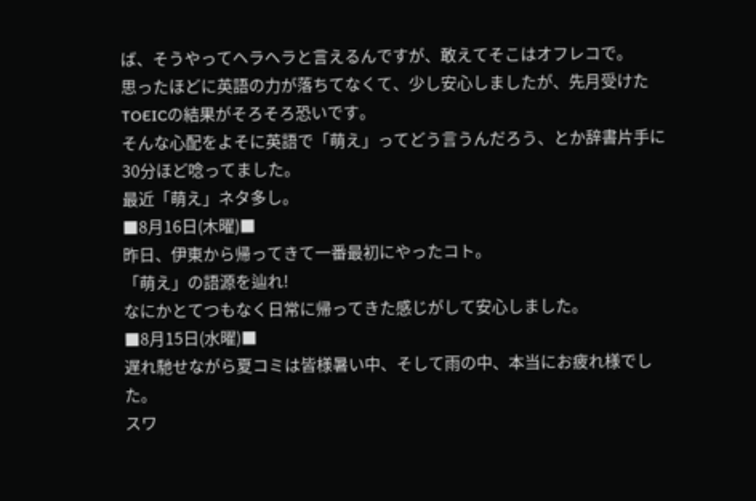ば、そうやってヘラヘラと言えるんですが、敢えてそこはオフレコで。
思ったほどに英語の力が落ちてなくて、少し安心しましたが、先月受けたTOEICの結果がそろそろ恐いです。
そんな心配をよそに英語で「萌え」ってどう言うんだろう、とか辞書片手に30分ほど唸ってました。
最近「萌え」ネタ多し。
■8月16日(木曜)■
昨日、伊東から帰ってきて一番最初にやったコト。
「萌え」の語源を辿れ!
なにかとてつもなく日常に帰ってきた感じがして安心しました。
■8月15日(水曜)■
遅れ馳せながら夏コミは皆様暑い中、そして雨の中、本当にお疲れ様でした。
スワ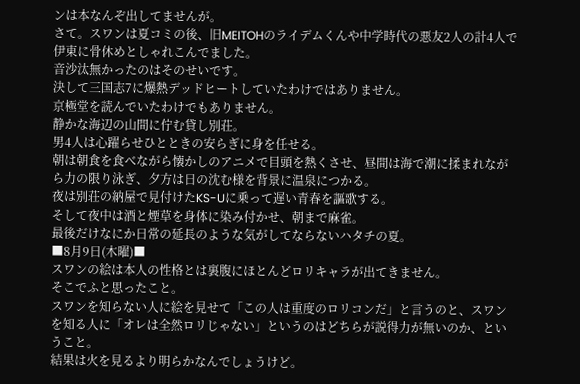ンは本なんぞ出してませんが。
さて。スワンは夏コミの後、旧MEITOHのライデムくんや中学時代の悪友2人の計4人で伊東に骨休めとしゃれこんでました。
音沙汰無かったのはそのせいです。
決して三国志7に爆熱デッドヒートしていたわけではありません。
京極堂を読んでいたわけでもありません。
静かな海辺の山間に佇む貸し別荘。
男4人は心躍らせひとときの安らぎに身を任せる。
朝は朝食を食べながら懐かしのアニメで目頭を熱くさせ、昼間は海で潮に揉まれながら力の限り泳ぎ、夕方は日の沈む様を背景に温泉につかる。
夜は別荘の納屋で見付けたKS-Uに乗って遅い青春を謳歌する。
そして夜中は酒と煙草を身体に染み付かせ、朝まで麻雀。
最後だけなにか日常の延長のような気がしてならないハタチの夏。
■8月9日(木曜)■
スワンの絵は本人の性格とは裏腹にほとんどロリキャラが出てきません。
そこでふと思ったこと。
スワンを知らない人に絵を見せて「この人は重度のロリコンだ」と言うのと、スワンを知る人に「オレは全然ロリじゃない」というのはどちらが説得力が無いのか、ということ。
結果は火を見るより明らかなんでしょうけど。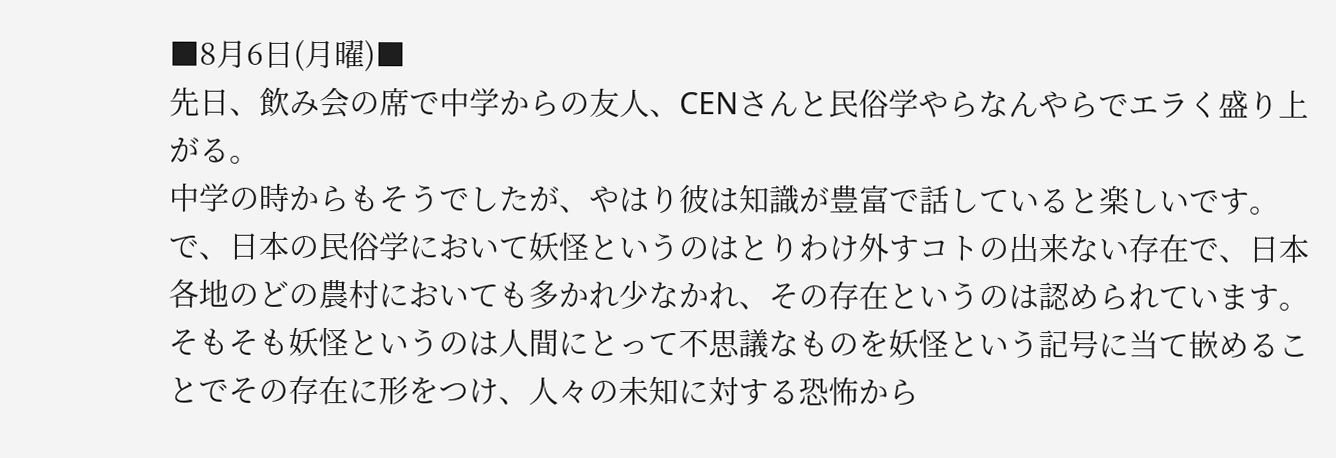■8月6日(月曜)■
先日、飲み会の席で中学からの友人、CENさんと民俗学やらなんやらでエラく盛り上がる。
中学の時からもそうでしたが、やはり彼は知識が豊富で話していると楽しいです。
で、日本の民俗学において妖怪というのはとりわけ外すコトの出来ない存在で、日本各地のどの農村においても多かれ少なかれ、その存在というのは認められています。
そもそも妖怪というのは人間にとって不思議なものを妖怪という記号に当て嵌めることでその存在に形をつけ、人々の未知に対する恐怖から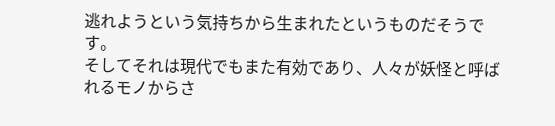逃れようという気持ちから生まれたというものだそうです。
そしてそれは現代でもまた有効であり、人々が妖怪と呼ばれるモノからさ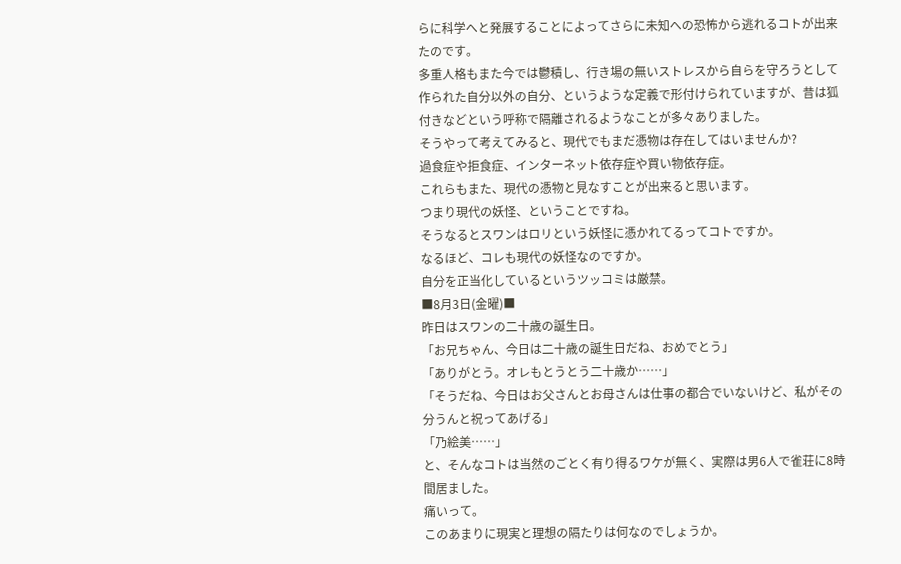らに科学へと発展することによってさらに未知への恐怖から逃れるコトが出来たのです。
多重人格もまた今では鬱積し、行き場の無いストレスから自らを守ろうとして作られた自分以外の自分、というような定義で形付けられていますが、昔は狐付きなどという呼称で隔離されるようなことが多々ありました。
そうやって考えてみると、現代でもまだ憑物は存在してはいませんか?
過食症や拒食症、インターネット依存症や買い物依存症。
これらもまた、現代の憑物と見なすことが出来ると思います。
つまり現代の妖怪、ということですね。
そうなるとスワンはロリという妖怪に憑かれてるってコトですか。
なるほど、コレも現代の妖怪なのですか。
自分を正当化しているというツッコミは厳禁。
■8月3日(金曜)■
昨日はスワンの二十歳の誕生日。
「お兄ちゃん、今日は二十歳の誕生日だね、おめでとう」
「ありがとう。オレもとうとう二十歳か……」
「そうだね、今日はお父さんとお母さんは仕事の都合でいないけど、私がその分うんと祝ってあげる」
「乃絵美……」
と、そんなコトは当然のごとく有り得るワケが無く、実際は男6人で雀荘に8時間居ました。
痛いって。
このあまりに現実と理想の隔たりは何なのでしょうか。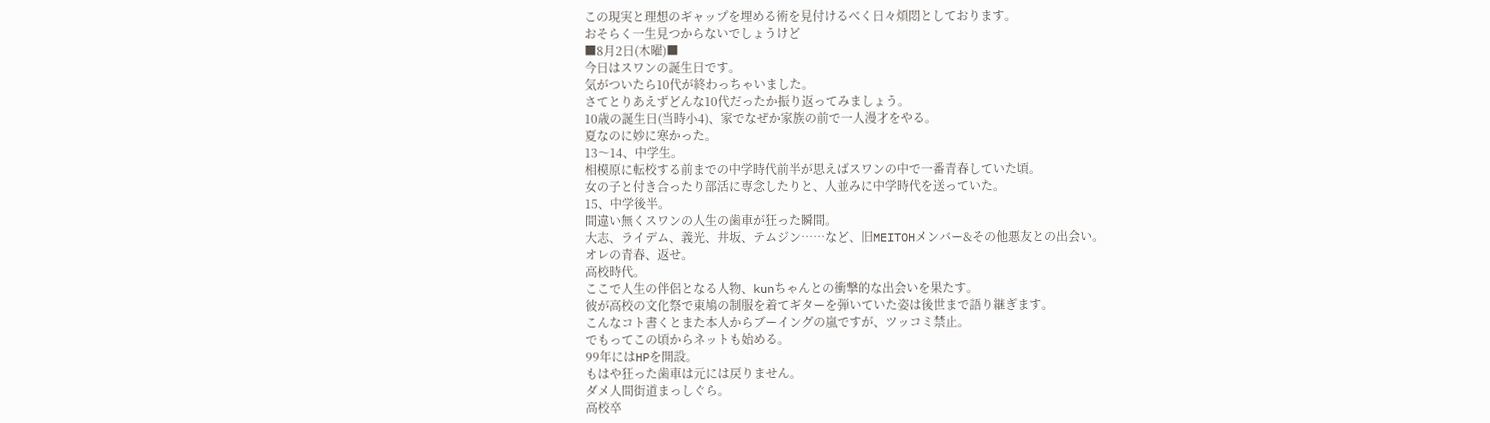この現実と理想のギャップを埋める術を見付けるべく日々煩悶としております。
おそらく一生見つからないでしょうけど
■8月2日(木曜)■
今日はスワンの誕生日です。
気がついたら10代が終わっちゃいました。
さてとりあえずどんな10代だったか振り返ってみましょう。
10歳の誕生日(当時小4)、家でなぜか家族の前で一人漫才をやる。
夏なのに妙に寒かった。
13〜14、中学生。
相模原に転校する前までの中学時代前半が思えばスワンの中で一番青春していた頃。
女の子と付き合ったり部活に専念したりと、人並みに中学時代を送っていた。
15、中学後半。
間違い無くスワンの人生の歯車が狂った瞬間。
大志、ライデム、義光、井坂、テムジン……など、旧MEITOHメンバー&その他悪友との出会い。
オレの青春、返せ。
高校時代。
ここで人生の伴侶となる人物、kunちゃんとの衝撃的な出会いを果たす。
彼が高校の文化祭で東鳩の制服を着てギターを弾いていた姿は後世まで語り継ぎます。
こんなコト書くとまた本人からブーイングの嵐ですが、ツッコミ禁止。
でもってこの頃からネットも始める。
99年にはHPを開設。
もはや狂った歯車は元には戻りません。
ダメ人間街道まっしぐら。
高校卒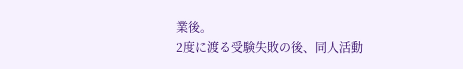業後。
2度に渡る受験失敗の後、同人活動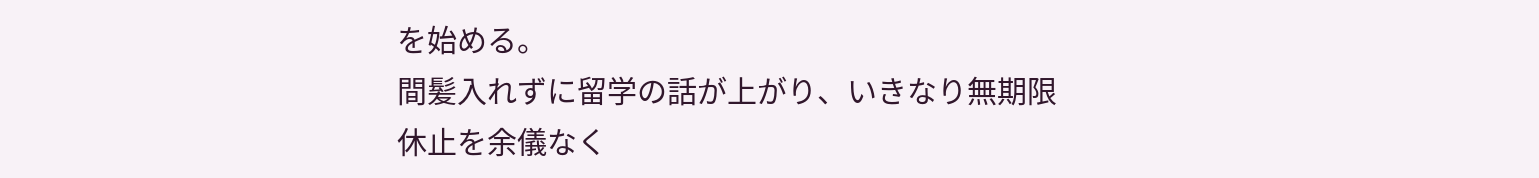を始める。
間髪入れずに留学の話が上がり、いきなり無期限休止を余儀なく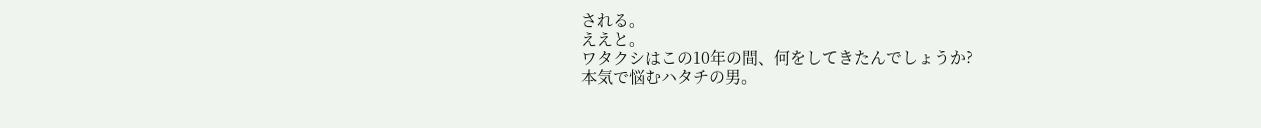される。
ええと。
ワタクシはこの10年の間、何をしてきたんでしょうか?
本気で悩むハタチの男。